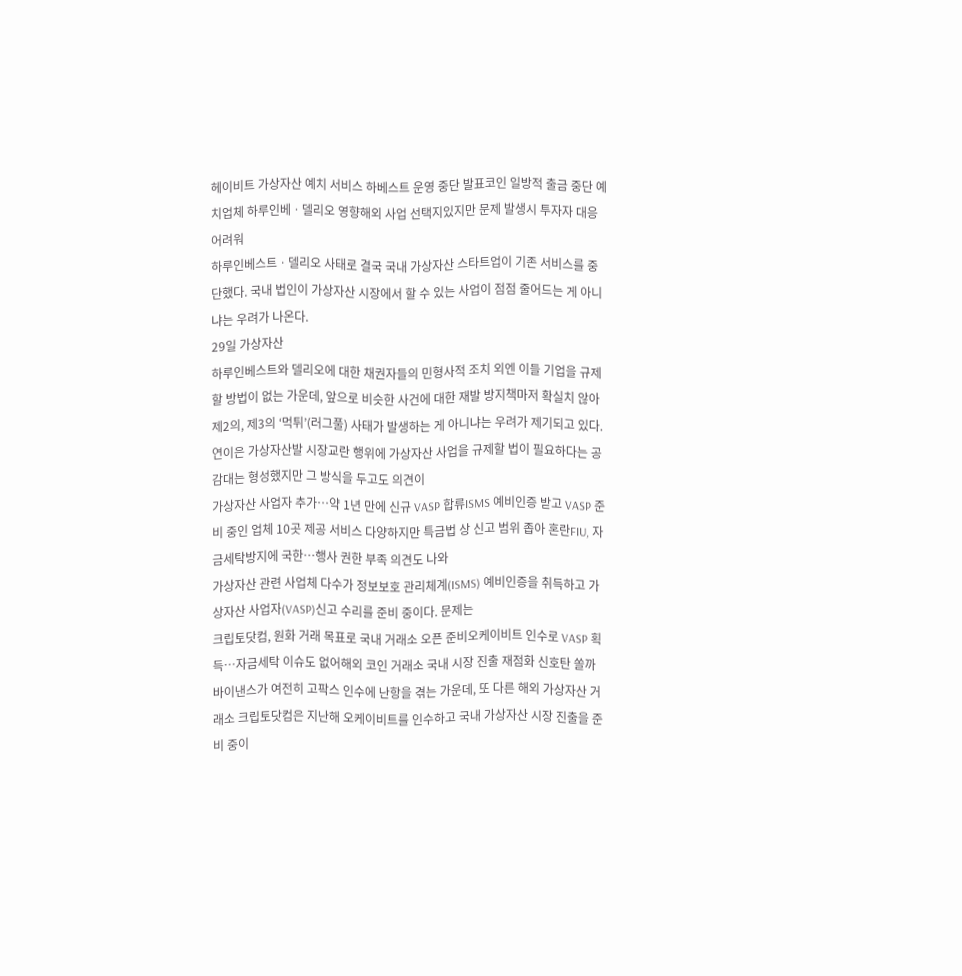헤이비트 가상자산 예치 서비스 하베스트 운영 중단 발표코인 일방적 출금 중단 예치업체 하루인베ㆍ델리오 영향해외 사업 선택지있지만 문제 발생시 투자자 대응 어려워
하루인베스트ㆍ델리오 사태로 결국 국내 가상자산 스타트업이 기존 서비스를 중단했다. 국내 법인이 가상자산 시장에서 할 수 있는 사업이 점점 줄어드는 게 아니냐는 우려가 나온다.
29일 가상자산
하루인베스트와 델리오에 대한 채권자들의 민형사적 조치 외엔 이들 기업을 규제할 방법이 없는 가운데, 앞으로 비슷한 사건에 대한 재발 방지책마저 확실치 않아 제2의, 제3의 ‘먹튀’(러그풀) 사태가 발생하는 게 아니냐는 우려가 제기되고 있다. 연이은 가상자산발 시장교란 행위에 가상자산 사업을 규제할 법이 필요하다는 공감대는 형성했지만 그 방식을 두고도 의견이
가상자산 사업자 추가…약 1년 만에 신규 VASP 합류ISMS 예비인증 받고 VASP 준비 중인 업체 10곳 제공 서비스 다양하지만 특금법 상 신고 범위 좁아 혼란FIU, 자금세탁방지에 국한…행사 권한 부족 의견도 나와
가상자산 관련 사업체 다수가 정보보호 관리체계(ISMS) 예비인증을 취득하고 가상자산 사업자(VASP)신고 수리를 준비 중이다. 문제는
크립토닷컴, 원화 거래 목표로 국내 거래소 오픈 준비오케이비트 인수로 VASP 획득…자금세탁 이슈도 없어해외 코인 거래소 국내 시장 진출 재점화 신호탄 쏠까
바이낸스가 여전히 고팍스 인수에 난항을 겪는 가운데, 또 다른 해외 가상자산 거래소 크립토닷컴은 지난해 오케이비트를 인수하고 국내 가상자산 시장 진출을 준비 중이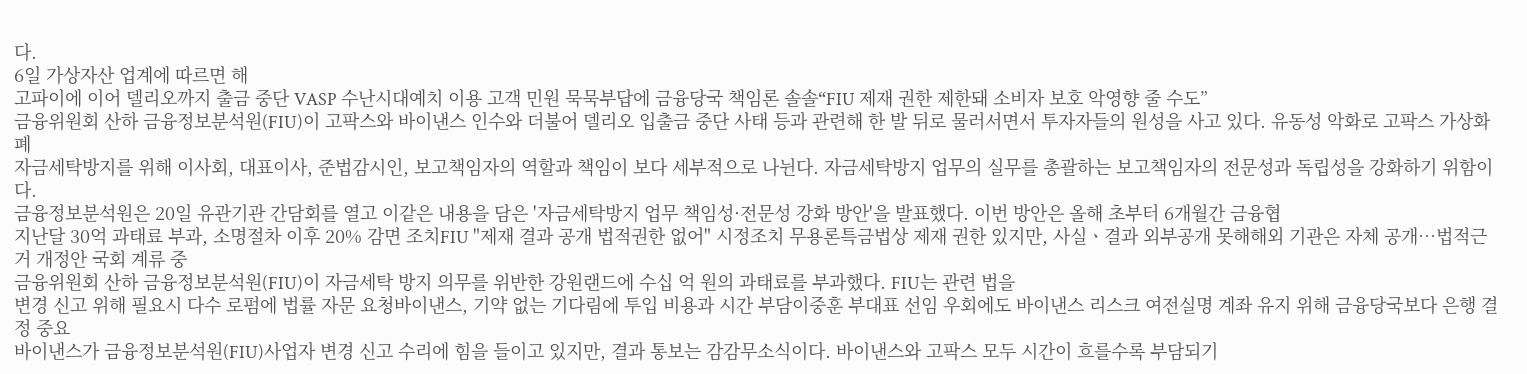다.
6일 가상자산 업계에 따르면 해
고파이에 이어 델리오까지 출금 중단 VASP 수난시대예치 이용 고객 민원 묵묵부답에 금융당국 책임론 솔솔“FIU 제재 권한 제한돼 소비자 보호 악영향 줄 수도”
금융위원회 산하 금융정보분석원(FIU)이 고팍스와 바이낸스 인수와 더불어 델리오 입출금 중단 사태 등과 관련해 한 발 뒤로 물러서면서 투자자들의 원성을 사고 있다. 유동성 악화로 고팍스 가상화폐
자금세탁방지를 위해 이사회, 대표이사, 준법감시인, 보고책임자의 역할과 책임이 보다 세부적으로 나뉜다. 자금세탁방지 업무의 실무를 총괄하는 보고책임자의 전문성과 독립성을 강화하기 위함이다.
금융정보분석원은 20일 유관기관 간담회를 열고 이같은 내용을 담은 '자금세탁방지 업무 책임성·전문성 강화 방안'을 발표했다. 이번 방안은 올해 초부터 6개월간 금융협
지난달 30억 과태료 부과, 소명절차 이후 20% 감면 조치FIU "제재 결과 공개 법적권한 없어" 시정조치 무용론특금법상 제재 권한 있지만, 사실ㆍ결과 외부공개 못해해외 기관은 자체 공개…법적근거 개정안 국회 계류 중
금융위원회 산하 금융정보분석원(FIU)이 자금세탁 방지 의무를 위반한 강원랜드에 수십 억 원의 과태료를 부과했다. FIU는 관련 법을
변경 신고 위해 필요시 다수 로펌에 법률 자문 요청바이낸스, 기약 없는 기다림에 투입 비용과 시간 부담이중훈 부대표 선임 우회에도 바이낸스 리스크 여전실명 계좌 유지 위해 금융당국보다 은행 결정 중요
바이낸스가 금융정보분석원(FIU)사업자 변경 신고 수리에 힘을 들이고 있지만, 결과 통보는 감감무소식이다. 바이낸스와 고팍스 모두 시간이 흐를수록 부담되기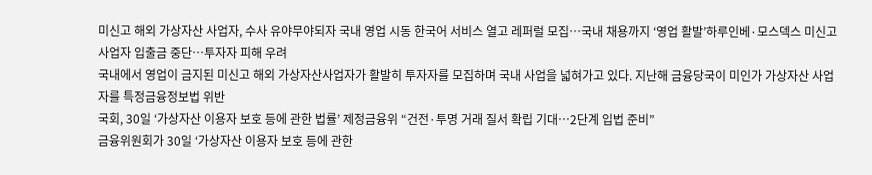미신고 해외 가상자산 사업자, 수사 유야무야되자 국내 영업 시동 한국어 서비스 열고 레퍼럴 모집…국내 채용까지 ‘영업 활발’하루인베·모스덱스 미신고 사업자 입출금 중단…투자자 피해 우려
국내에서 영업이 금지된 미신고 해외 가상자산사업자가 활발히 투자자를 모집하며 국내 사업을 넓혀가고 있다. 지난해 금융당국이 미인가 가상자산 사업자를 특정금융정보법 위반
국회, 30일 ‘가상자산 이용자 보호 등에 관한 법률’ 제정금융위 “건전·투명 거래 질서 확립 기대…2단계 입법 준비”
금융위원회가 30일 ‘가상자산 이용자 보호 등에 관한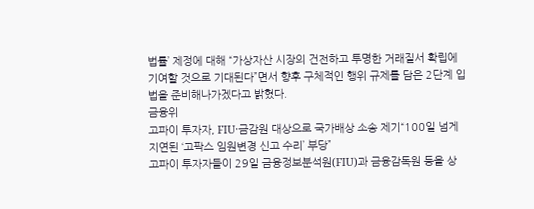법률’ 제정에 대해 “가상자산 시장의 건전하고 투명한 거래질서 확립에 기여할 것으로 기대된다”면서 향후 구체적인 행위 규제를 담은 2단계 입법을 준비해나가겠다고 밝혔다.
금융위
고파이 투자자, FIU·금감원 대상으로 국가배상 소송 제기“100일 넘게 지연된 ‘고팍스 임원변경 신고 수리’ 부당”
고파이 투자자들이 29일 금융정보분석원(FIU)과 금융감독원 등을 상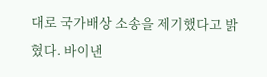대로 국가배상 소송을 제기했다고 밝혔다. 바이낸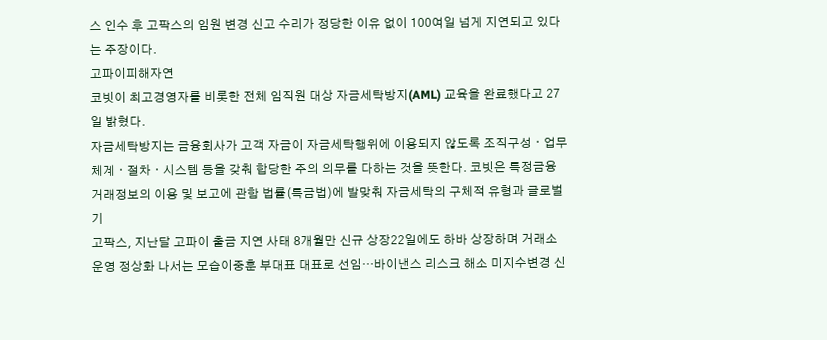스 인수 후 고팍스의 임원 변경 신고 수리가 정당한 이유 없이 100여일 넘게 지연되고 있다는 주장이다.
고파이피해자연
코빗이 최고경영자를 비롯한 전체 임직원 대상 자금세탁방지(AML) 교육을 완료했다고 27일 밝혔다.
자금세탁방지는 금융회사가 고객 자금이 자금세탁행위에 이용되지 않도록 조직구성ㆍ업무체계ㆍ절차ㆍ시스템 등을 갖춰 합당한 주의 의무를 다하는 것을 뜻한다. 코빗은 특정금융거래정보의 이용 및 보고에 관함 법률(특금법)에 발맞춰 자금세탁의 구체적 유형과 글로벌 기
고팍스, 지난달 고파이 출금 지연 사태 8개월만 신규 상장22일에도 하바 상장하며 거래소 운영 정상화 나서는 모습이중훈 부대표 대표로 선임…바이낸스 리스크 해소 미지수변경 신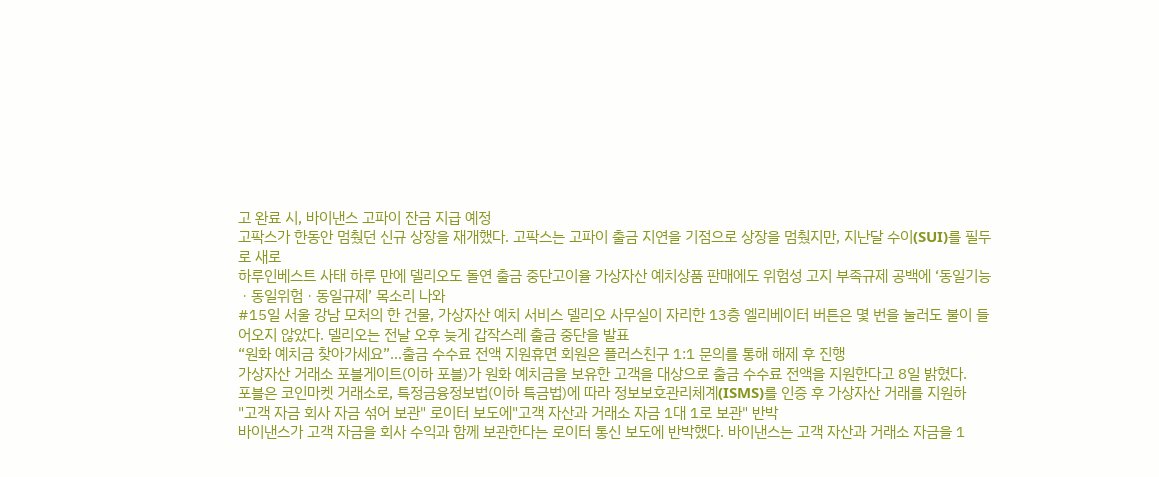고 완료 시, 바이낸스 고파이 잔금 지급 예정
고팍스가 한동안 멈췄던 신규 상장을 재개했다. 고팍스는 고파이 출금 지연을 기점으로 상장을 멈췄지만, 지난달 수이(SUI)를 필두로 새로
하루인베스트 사태 하루 만에 델리오도 돌연 출금 중단고이율 가상자산 예치상품 판매에도 위험성 고지 부족규제 공백에 ‘동일기능ㆍ동일위험ㆍ동일규제’ 목소리 나와
#15일 서울 강남 모처의 한 건물, 가상자산 예치 서비스 델리오 사무실이 자리한 13층 엘리베이터 버튼은 몇 번을 눌러도 불이 들어오지 않았다. 델리오는 전날 오후 늦게 갑작스레 출금 중단을 발표
“원화 예치금 찾아가세요”…출금 수수료 전액 지원휴면 회원은 플러스친구 1:1 문의를 통해 해제 후 진행
가상자산 거래소 포블게이트(이하 포블)가 원화 예치금을 보유한 고객을 대상으로 출금 수수료 전액을 지원한다고 8일 밝혔다.
포블은 코인마켓 거래소로, 특정금융정보법(이하 특금법)에 따라 정보보호관리체계(ISMS)를 인증 후 가상자산 거래를 지원하
"고객 자금 회사 자금 섞어 보관" 로이터 보도에"고객 자산과 거래소 자금 1대 1로 보관" 반박
바이낸스가 고객 자금을 회사 수익과 함께 보관한다는 로이터 통신 보도에 반박했다. 바이낸스는 고객 자산과 거래소 자금을 1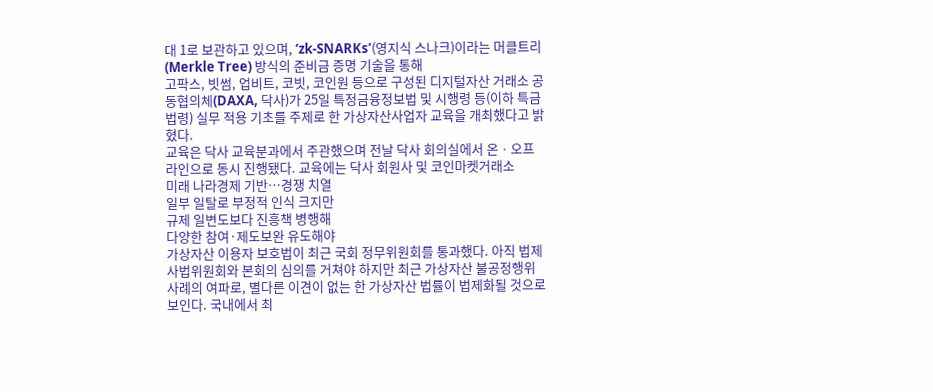대 1로 보관하고 있으며, ‘zk-SNARKs’(영지식 스나크)이라는 머클트리(Merkle Tree) 방식의 준비금 증명 기술을 통해
고팍스, 빗썸, 업비트, 코빗, 코인원 등으로 구성된 디지털자산 거래소 공동협의체(DAXA, 닥사)가 25일 특정금융정보법 및 시행령 등(이하 특금법령) 실무 적용 기초를 주제로 한 가상자산사업자 교육을 개최했다고 밝혔다.
교육은 닥사 교육분과에서 주관했으며 전날 닥사 회의실에서 온ㆍ오프라인으로 동시 진행됐다. 교육에는 닥사 회원사 및 코인마켓거래소
미래 나라경제 기반…경쟁 치열
일부 일탈로 부정적 인식 크지만
규제 일변도보다 진흥책 병행해
다양한 참여·제도보완 유도해야
가상자산 이용자 보호법이 최근 국회 정무위원회를 통과했다. 아직 법제사법위원회와 본회의 심의를 거쳐야 하지만 최근 가상자산 불공정행위 사례의 여파로, 별다른 이견이 없는 한 가상자산 법률이 법제화될 것으로 보인다. 국내에서 최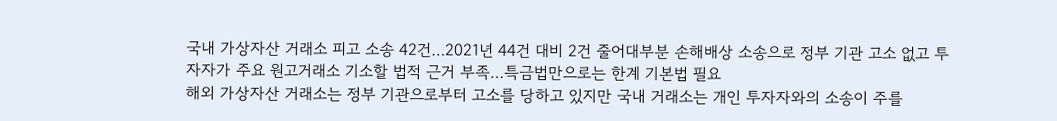국내 가상자산 거래소 피고 소송 42건…2021년 44건 대비 2건 줄어대부분 손해배상 소송으로 정부 기관 고소 없고 투자자가 주요 원고거래소 기소할 법적 근거 부족…특금법만으로는 한계 기본법 필요
해외 가상자산 거래소는 정부 기관으로부터 고소를 당하고 있지만 국내 거래소는 개인 투자자와의 소송이 주를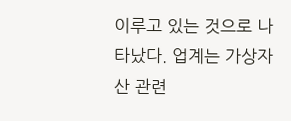이루고 있는 것으로 나타났다. 업계는 가상자산 관련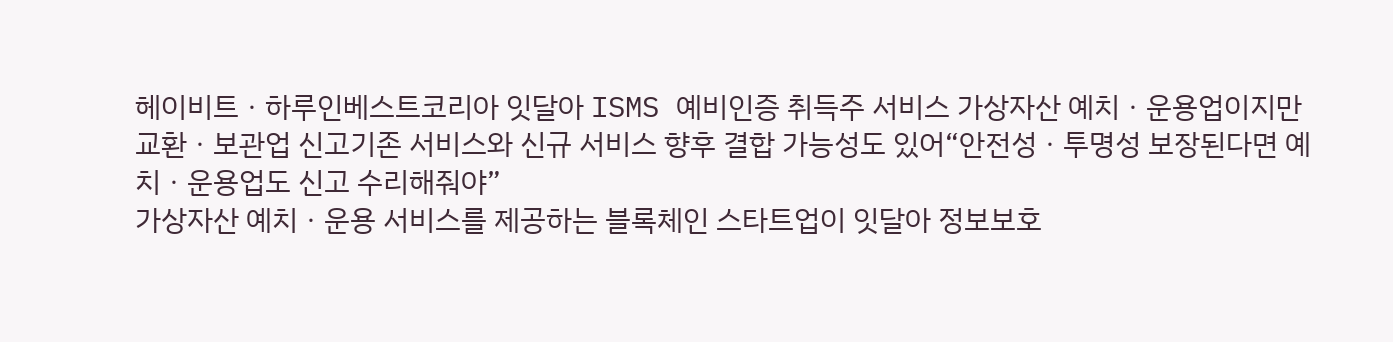헤이비트ㆍ하루인베스트코리아 잇달아 ISMS 예비인증 취득주 서비스 가상자산 예치ㆍ운용업이지만 교환ㆍ보관업 신고기존 서비스와 신규 서비스 향후 결합 가능성도 있어“안전성ㆍ투명성 보장된다면 예치ㆍ운용업도 신고 수리해줘야”
가상자산 예치ㆍ운용 서비스를 제공하는 블록체인 스타트업이 잇달아 정보보호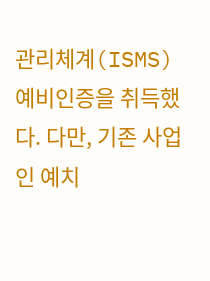관리체계(ISMS) 예비인증을 취득했다. 다만, 기존 사업인 예치